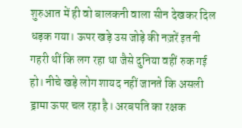शुरुआत में ही वो बालकनी वाला सीन देखकर दिल धड़क गया। ऊपर खड़े उस जोड़े की नज़रें इतनी गहरी थीं कि लग रहा था जैसे दुनिया वहीं रुक गई हो। नीचे खड़े लोग शायद नहीं जानते कि असली ड्रामा ऊपर चल रहा है। अरबपति का रक्षक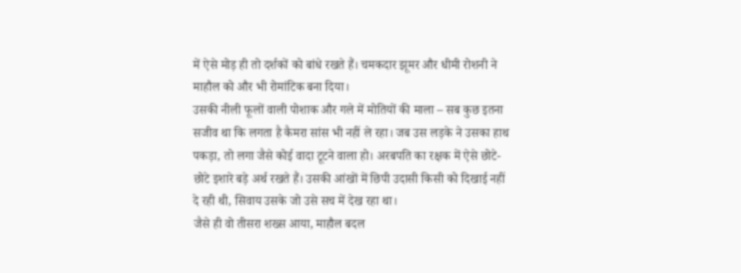में ऐसे मोड़ ही तो दर्शकों को बांधे रखते हैं। चमकदार झूमर और धीमी रोशनी ने माहौल को और भी रोमांटिक बना दिया।
उसकी नीली फूलों वाली पोशाक और गले में मोतियों की माला – सब कुछ इतना सजीव था कि लगता है कैमरा सांस भी नहीं ले रहा। जब उस लड़के ने उसका हाथ पकड़ा, तो लगा जैसे कोई वादा टूटने वाला हो। अरबपति का रक्षक में ऐसे छोटे-छोटे इशारे बड़े अर्थ रखते हैं। उसकी आंखों में छिपी उदासी किसी को दिखाई नहीं दे रही थी, सिवाय उसके जो उसे सच में देख रहा था।
जैसे ही वो तीसरा शख्स आया, माहौल बदल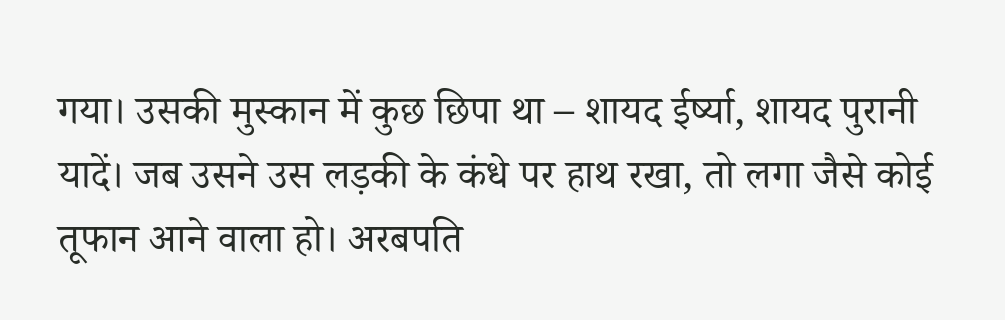गया। उसकी मुस्कान में कुछ छिपा था – शायद ईर्ष्या, शायद पुरानी यादें। जब उसने उस लड़की के कंधे पर हाथ रखा, तो लगा जैसे कोई तूफान आने वाला हो। अरबपति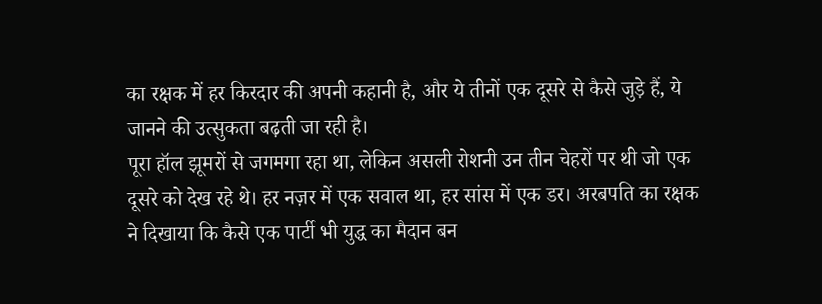का रक्षक में हर किरदार की अपनी कहानी है, और ये तीनों एक दूसरे से कैसे जुड़े हैं, ये जानने की उत्सुकता बढ़ती जा रही है।
पूरा हॉल झूमरों से जगमगा रहा था, लेकिन असली रोशनी उन तीन चेहरों पर थी जो एक दूसरे को देख रहे थे। हर नज़र में एक सवाल था, हर सांस में एक डर। अरबपति का रक्षक ने दिखाया कि कैसे एक पार्टी भी युद्ध का मैदान बन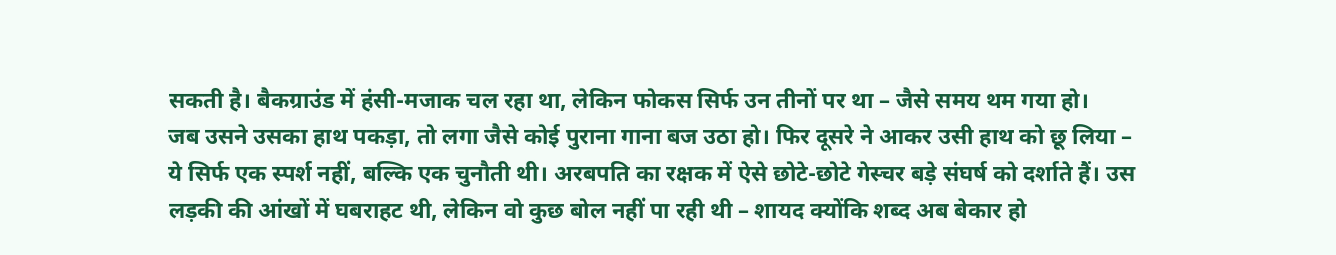सकती है। बैकग्राउंड में हंसी-मजाक चल रहा था, लेकिन फोकस सिर्फ उन तीनों पर था – जैसे समय थम गया हो।
जब उसने उसका हाथ पकड़ा, तो लगा जैसे कोई पुराना गाना बज उठा हो। फिर दूसरे ने आकर उसी हाथ को छू लिया – ये सिर्फ एक स्पर्श नहीं, बल्कि एक चुनौती थी। अरबपति का रक्षक में ऐसे छोटे-छोटे गेस्चर बड़े संघर्ष को दर्शाते हैं। उस लड़की की आंखों में घबराहट थी, लेकिन वो कुछ बोल नहीं पा रही थी – शायद क्योंकि शब्द अब बेकार हो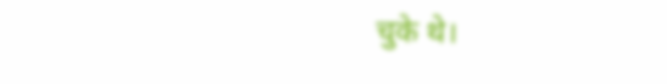चुके थे।